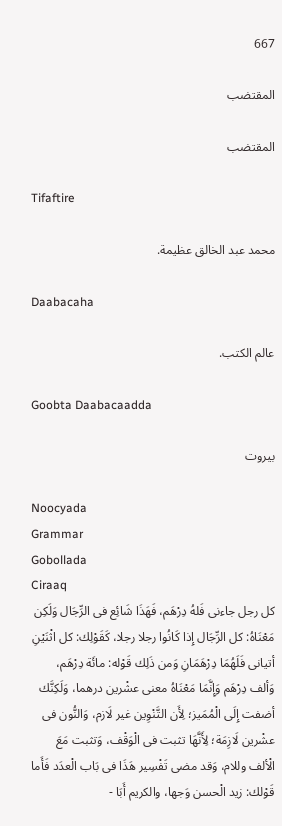667

المقتضب

المقتضب

Tifaftire

محمد عبد الخالق عظيمة.

Daabacaha

عالم الكتب.

Goobta Daabacaadda

بيروت

Noocyada
Grammar
Gobollada
Ciraaq
كل رجل جاءنى فَلهُ دِرْهَم، فَهَذَا شَائِع فى الرِّجَال وَلَكِن مَعْنَاهُ: كل الرِّجَال إِذا كَانُوا رجلا رجلا، كَقَوْلِك: كل اثْنَيْنِ أتيانى فَلَهُمَا دِرْهَمَانِ وَمن ذَلِك قَوْله: مائَة دِرْهَم، وَألف دِرْهَم وَإِنَّمَا مَعْنَاهُ معنى عشْرين درهما، وَلَكِنَّك أضفت إِلَى الْمُمَيز؛ لِأَن التَّنْوِين غير لَازم، وَالنُّون فى عشْرين لَازِمَة؛ لِأَنَّهَا تثبت فى الْوَقْف، وَتثبت مَعَ الْألف وللام، وَقد مضى تَفْسِير هَذَا فى بَاب الْعدَد فَأَما قَوْلك: زيد الْحسن وَجها، والكريم أَبَا -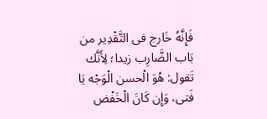فَإِنَّهُ خَارج فى التَّقْدِير من بَاب الضَّارِب زيدا؛ لِأَنَّك تَقول: هُوَ الْحسن الْوَجْه يَا فَتى، وَإِن كَانَ الْخَفْض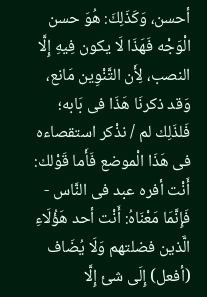أحسن، وَكَذَلِكَ: هُوَ حسن الْوَجْه فَهَذَا لَا يكون فِيهِ إِلَّا النصب، لِأَن التَّنْوِين مَانع، وَقد ذكرنَا هَذَا فى بَابه؛ فَلذَلِك لم / نذْكر استقصاءه فى هَذَا الْموضع فَأَما قَوْلك: أَنْت أفره عبد فى النَّاس - فَإِنَّمَا مَعْنَاهُ: أَنْت أحد هَؤُلَاءِ الَّذين فضلتهم وَلَا يُضَاف (أفعل) إِلَى شئ إِلَّا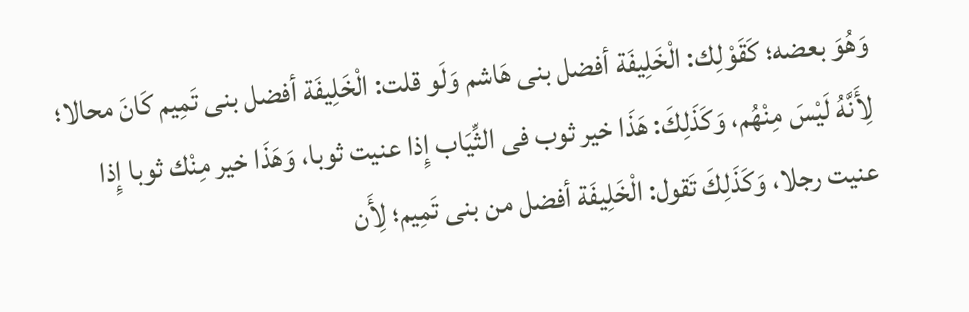وَهُوَ بعضه؛ كَقَوْلِك: الْخَلِيفَة أفضل بنى هَاشم وَلَو قلت: الْخَلِيفَة أفضل بنى تَمِيم كَانَ محالا؛ لِأَنَّهُ لَيْسَ مِنْهُم، وَكَذَلِكَ: هَذَا خير ثوب فى الثِّيَاب إِذا عنيت ثوبا، وَهَذَا خير مِنْك ثوبا إِذا عنيت رجلا، وَكَذَلِكَ تَقول: الْخَلِيفَة أفضل من بنى تَمِيم؛ لِأَن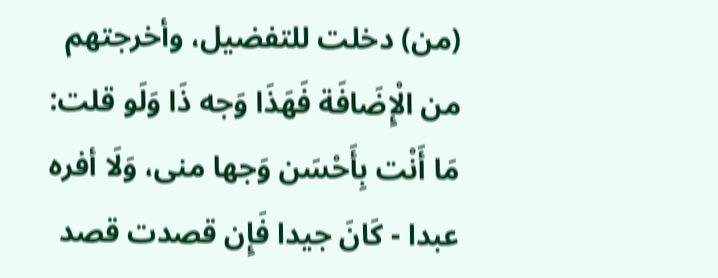(من) دخلت للتفضيل، وأخرجتهم من الْإِضَافَة فَهَذَا وَجه ذَا وَلَو قلت: مَا أَنْت بِأَحْسَن وَجها منى، وَلَا أفره عبدا - كَانَ جيدا فَإِن قصدت قصد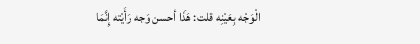الْوَجْه بِعَيْنِه قلت: هَذَا أحسن وَجه رَأَيْته إِنَّمَا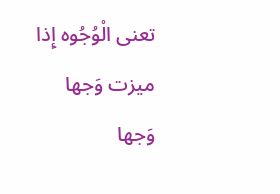تعنى الْوُجُوه إِذا ميزت وَجها وَجها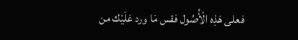فعلى هَذِه الْأُصُول فقس مَا ورد عَلَيْك من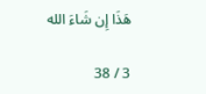هَذَا إِن شَاءَ الله

3 / 38